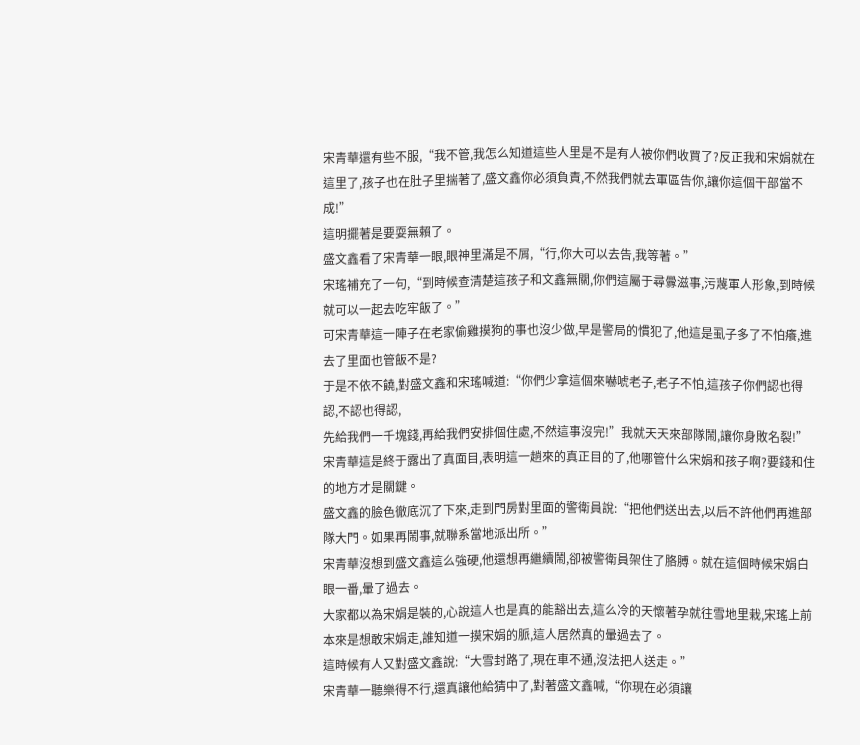宋青華還有些不服,“我不管,我怎么知道這些人里是不是有人被你們收買了?反正我和宋娟就在這里了,孩子也在肚子里揣著了,盛文鑫你必須負責,不然我們就去軍區告你,讓你這個干部當不成!”
這明擺著是要耍無賴了。
盛文鑫看了宋青華一眼,眼神里滿是不屑,“行,你大可以去告,我等著。”
宋瑤補充了一句,“到時候查清楚這孩子和文鑫無關,你們這屬于尋釁滋事,污蔑軍人形象,到時候就可以一起去吃牢飯了。”
可宋青華這一陣子在老家偷雞摸狗的事也沒少做,早是警局的慣犯了,他這是虱子多了不怕癢,進去了里面也管飯不是?
于是不依不饒,對盛文鑫和宋瑤喊道:“你們少拿這個來嚇唬老子,老子不怕,這孩子你們認也得認,不認也得認,
先給我們一千塊錢,再給我們安排個住處,不然這事沒完!”我就天天來部隊鬧,讓你身敗名裂!”
宋青華這是終于露出了真面目,表明這一趟來的真正目的了,他哪管什么宋娟和孩子啊?要錢和住的地方才是關鍵。
盛文鑫的臉色徹底沉了下來,走到門房對里面的警衛員說:“把他們送出去,以后不許他們再進部隊大門。如果再鬧事,就聯系當地派出所。”
宋青華沒想到盛文鑫這么強硬,他還想再繼續鬧,卻被警衛員架住了胳膊。就在這個時候宋娟白眼一番,暈了過去。
大家都以為宋娟是裝的,心說這人也是真的能豁出去,這么冷的天懷著孕就往雪地里栽,宋瑤上前本來是想敢宋娟走,誰知道一摸宋娟的脈,這人居然真的暈過去了。
這時候有人又對盛文鑫說:“大雪封路了,現在車不通,沒法把人送走。”
宋青華一聽樂得不行,還真讓他給猜中了,對著盛文鑫喊,“你現在必須讓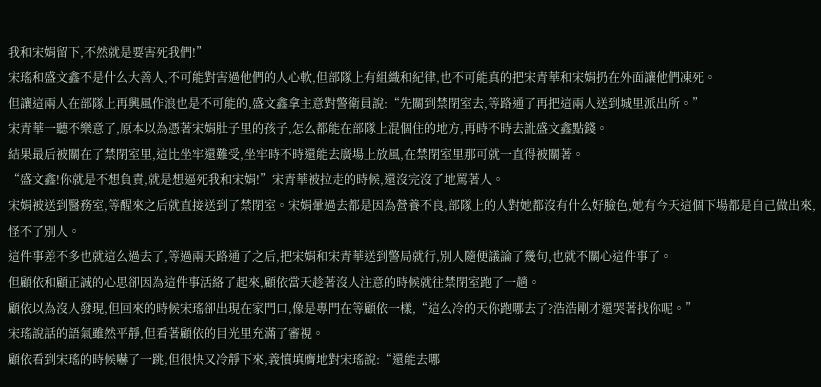我和宋娟留下,不然就是要害死我們!”
宋瑤和盛文鑫不是什么大善人,不可能對害過他們的人心軟,但部隊上有組織和紀律,也不可能真的把宋青華和宋娟扔在外面讓他們凍死。
但讓這兩人在部隊上再興風作浪也是不可能的,盛文鑫拿主意對警衛員說:“先關到禁閉室去,等路通了再把這兩人送到城里派出所。”
宋青華一聽不樂意了,原本以為憑著宋娟肚子里的孩子,怎么都能在部隊上混個住的地方,再時不時去訛盛文鑫點錢。
結果最后被關在了禁閉室里,這比坐牢還難受,坐牢時不時還能去廣場上放風,在禁閉室里那可就一直得被關著。
“盛文鑫!你就是不想負責,就是想逼死我和宋娟!”宋青華被拉走的時候,還沒完沒了地罵著人。
宋娟被送到醫務室,等醒來之后就直接送到了禁閉室。宋娟暈過去都是因為營養不良,部隊上的人對她都沒有什么好臉色,她有今天這個下場都是自己做出來,怪不了別人。
這件事差不多也就這么過去了,等過兩天路通了之后,把宋娟和宋青華送到警局就行,別人隨便議論了幾句,也就不關心這件事了。
但顧依和顧正誠的心思卻因為這件事活絡了起來,顧依當天趁著沒人注意的時候就往禁閉室跑了一趟。
顧依以為沒人發現,但回來的時候宋瑤卻出現在家門口,像是專門在等顧依一樣,“這么冷的天你跑哪去了?浩浩剛才還哭著找你呢。”
宋瑤說話的語氣雖然平靜,但看著顧依的目光里充滿了審視。
顧依看到宋瑤的時候嚇了一跳,但很快又冷靜下來,義憤填膺地對宋瑤說:“還能去哪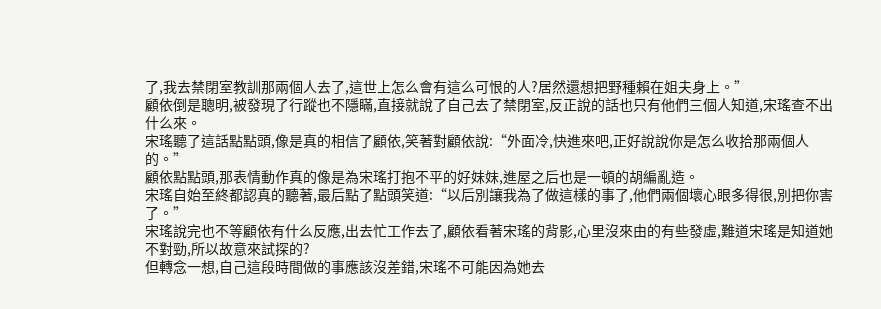了,我去禁閉室教訓那兩個人去了,這世上怎么會有這么可恨的人?居然還想把野種賴在姐夫身上。”
顧依倒是聰明,被發現了行蹤也不隱瞞,直接就說了自己去了禁閉室,反正說的話也只有他們三個人知道,宋瑤查不出什么來。
宋瑤聽了這話點點頭,像是真的相信了顧依,笑著對顧依說:“外面冷,快進來吧,正好說說你是怎么收拾那兩個人的。”
顧依點點頭,那表情動作真的像是為宋瑤打抱不平的好妹妹,進屋之后也是一頓的胡編亂造。
宋瑤自始至終都認真的聽著,最后點了點頭笑道:“以后別讓我為了做這樣的事了,他們兩個壞心眼多得很,別把你害了。”
宋瑤說完也不等顧依有什么反應,出去忙工作去了,顧依看著宋瑤的背影,心里沒來由的有些發虛,難道宋瑤是知道她不對勁,所以故意來試探的?
但轉念一想,自己這段時間做的事應該沒差錯,宋瑤不可能因為她去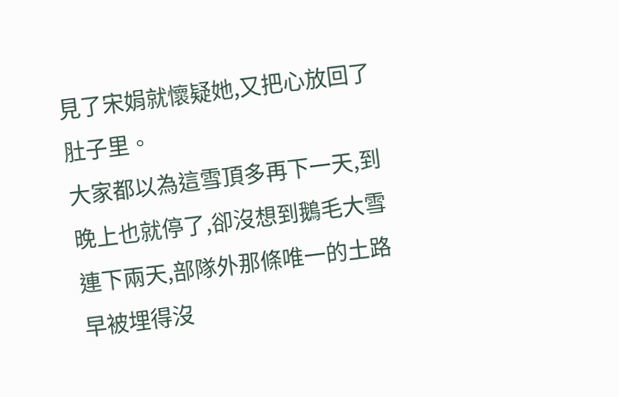見了宋娟就懷疑她,又把心放回了肚子里。
大家都以為這雪頂多再下一天,到晚上也就停了,卻沒想到鵝毛大雪連下兩天,部隊外那條唯一的土路早被埋得沒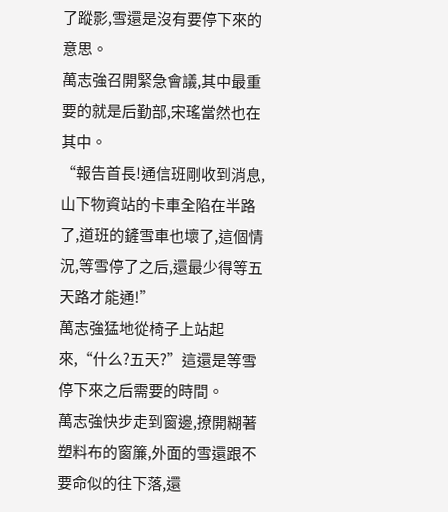了蹤影,雪還是沒有要停下來的意思。
萬志強召開緊急會議,其中最重要的就是后勤部,宋瑤當然也在其中。
“報告首長!通信班剛收到消息,山下物資站的卡車全陷在半路了,道班的鏟雪車也壞了,這個情況,等雪停了之后,還最少得等五天路才能通!”
萬志強猛地從椅子上站起來,“什么?五天?”這還是等雪停下來之后需要的時間。
萬志強快步走到窗邊,撩開糊著塑料布的窗簾,外面的雪還跟不要命似的往下落,還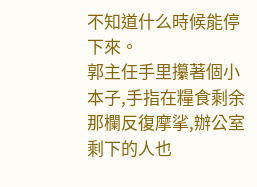不知道什么時候能停下來。
郭主任手里攥著個小本子,手指在糧食剩余那欄反復摩挲,辦公室剩下的人也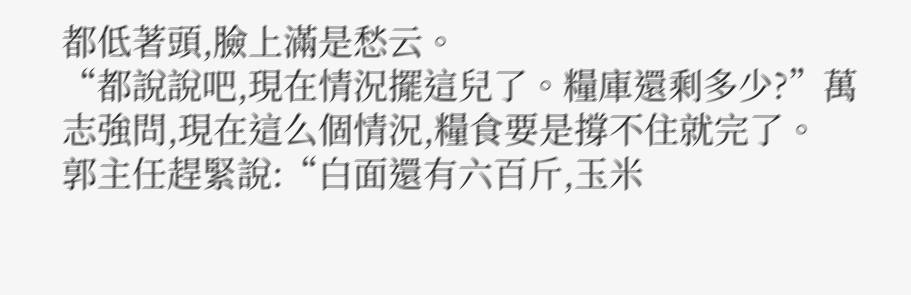都低著頭,臉上滿是愁云。
“都說說吧,現在情況擺這兒了。糧庫還剩多少?”萬志強問,現在這么個情況,糧食要是撐不住就完了。
郭主任趕緊說:“白面還有六百斤,玉米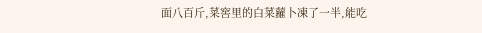面八百斤,菜窖里的白菜蘿卜凍了一半,能吃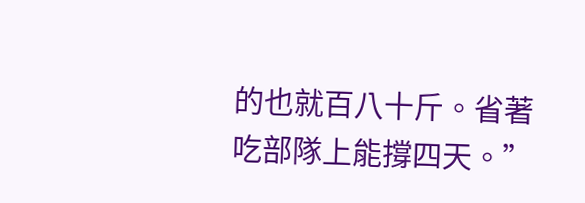的也就百八十斤。省著吃部隊上能撐四天。”